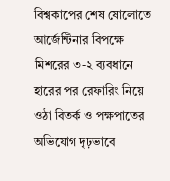বিশ্বকাপের শেষ ষোলোতে আর্জেন্টিনার বিপক্ষে মিশরের ৩-২ ব্যবধানে হারের পর রেফারিং নিয়ে ওঠা বিতর্ক ও পক্ষপাতের অভিযোগ দৃঢ়ভাবে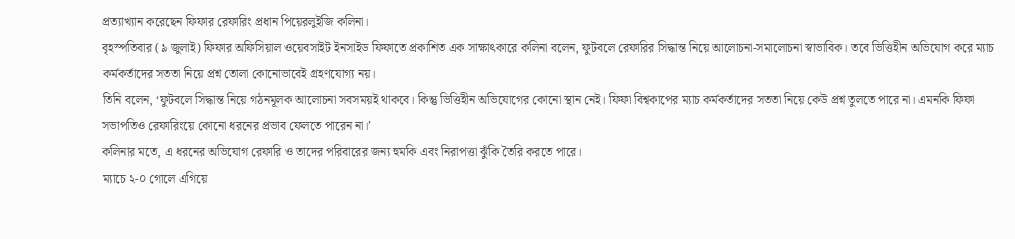প্রত্যাখ্যান করেছেন ফিফার রেফারিং প্রধান পিয়েরলুইজি কলিনা।
বৃহস্পতিবার (৯ জুলাই) ফিফার অফিসিয়াল ওয়েবসাইট ইনসাইড ফিফাতে প্রকাশিত এক সাক্ষাৎকারে কলিনা বলেন, ফুটবলে রেফারির সিদ্ধান্ত নিয়ে আলোচনা-সমালোচনা স্বাভাবিক। তবে ভিত্তিহীন অভিযোগ করে ম্যাচ কর্মকর্তাদের সততা নিয়ে প্রশ্ন তোলা কোনোভাবেই গ্রহণযোগ্য নয়।
তিনি বলেন, ‘ফুটবলে সিদ্ধান্ত নিয়ে গঠনমূলক আলোচনা সবসময়ই থাকবে। কিন্তু ভিত্তিহীন অভিযোগের কোনো স্থান নেই। ফিফা বিশ্বকাপের ম্যাচ কর্মকর্তাদের সততা নিয়ে কেউ প্রশ্ন তুলতে পারে না। এমনকি ফিফা সভাপতিও রেফারিংয়ে কোনো ধরনের প্রভাব ফেলতে পারেন না।’
কলিনার মতে, এ ধরনের অভিযোগ রেফারি ও তাদের পরিবারের জন্য হুমকি এবং নিরাপত্তা ঝুঁকি তৈরি করতে পারে।
ম্যাচে ২-০ গোলে এগিয়ে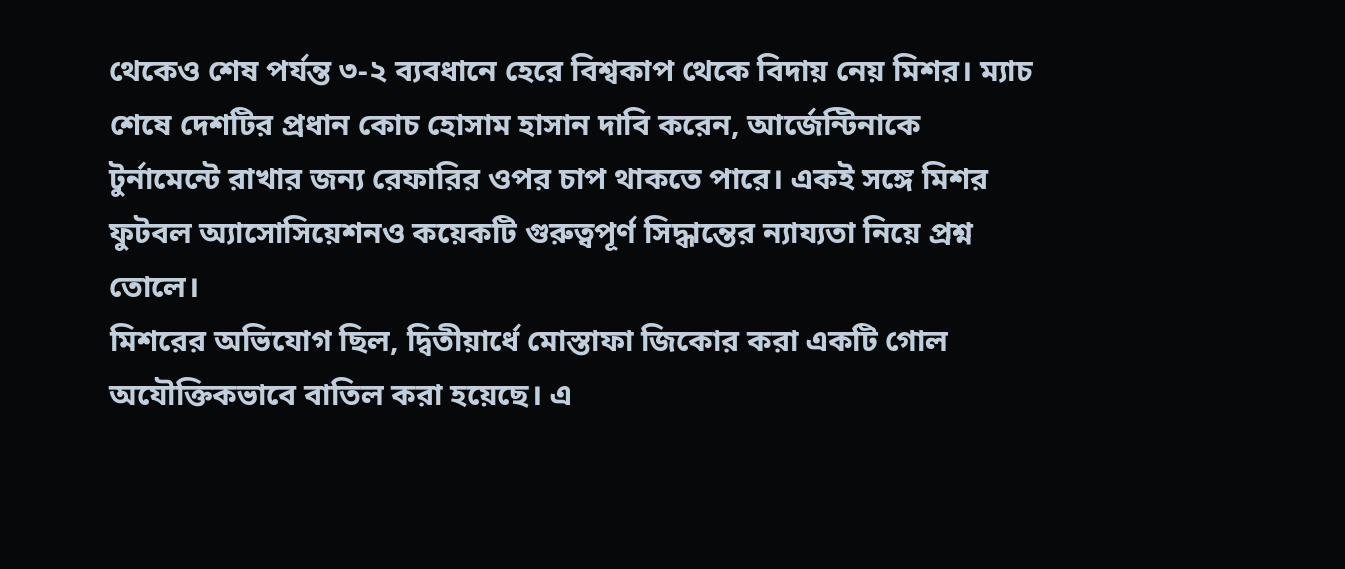থেকেও শেষ পর্যন্ত ৩-২ ব্যবধানে হেরে বিশ্বকাপ থেকে বিদায় নেয় মিশর। ম্যাচ শেষে দেশটির প্রধান কোচ হোসাম হাসান দাবি করেন, আর্জেন্টিনাকে টুর্নামেন্টে রাখার জন্য রেফারির ওপর চাপ থাকতে পারে। একই সঙ্গে মিশর ফুটবল অ্যাসোসিয়েশনও কয়েকটি গুরুত্বপূর্ণ সিদ্ধান্তের ন্যায্যতা নিয়ে প্রশ্ন তোলে।
মিশরের অভিযোগ ছিল, দ্বিতীয়ার্ধে মোস্তাফা জিকোর করা একটি গোল অযৌক্তিকভাবে বাতিল করা হয়েছে। এ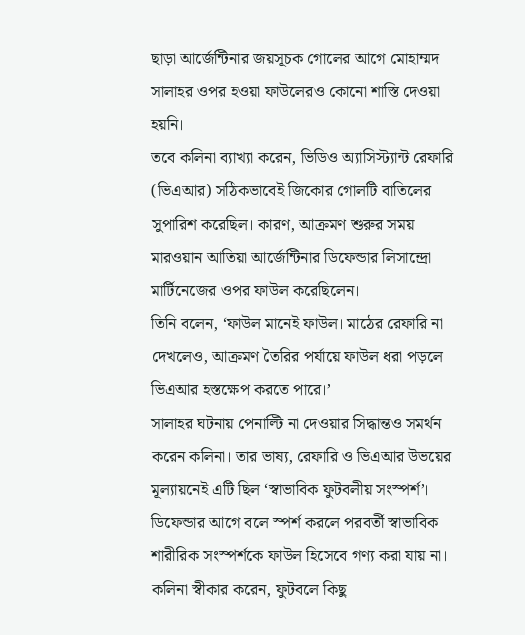ছাড়া আর্জেন্টিনার জয়সূচক গোলের আগে মোহাম্মদ সালাহর ওপর হওয়া ফাউলেরও কোনো শাস্তি দেওয়া হয়নি।
তবে কলিনা ব্যাখ্যা করেন, ভিডিও অ্যাসিস্ট্যান্ট রেফারি (ভিএআর) সঠিকভাবেই জিকোর গোলটি বাতিলের সুপারিশ করেছিল। কারণ, আক্রমণ শুরুর সময় মারওয়ান আতিয়া আর্জেন্টিনার ডিফেন্ডার লিসান্দ্রো মার্টিনেজের ওপর ফাউল করেছিলেন।
তিনি বলেন, ‘ফাউল মানেই ফাউল। মাঠের রেফারি না দেখলেও, আক্রমণ তৈরির পর্যায়ে ফাউল ধরা পড়লে ভিএআর হস্তক্ষেপ করতে পারে।’
সালাহর ঘটনায় পেনাল্টি না দেওয়ার সিদ্ধান্তও সমর্থন করেন কলিনা। তার ভাষ্য, রেফারি ও ভিএআর উভয়ের মূল্যায়নেই এটি ছিল ‘স্বাভাবিক ফুটবলীয় সংস্পর্শ’। ডিফেন্ডার আগে বলে স্পর্শ করলে পরবর্তী স্বাভাবিক শারীরিক সংস্পর্শকে ফাউল হিসেবে গণ্য করা যায় না।
কলিনা স্বীকার করেন, ফুটবলে কিছু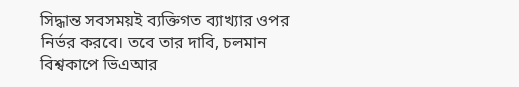সিদ্ধান্ত সবসময়ই ব্যক্তিগত ব্যাখ্যার ওপর নির্ভর করবে। তবে তার দাবি, চলমান বিশ্বকাপে ভিএআর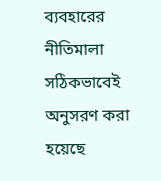ব্যবহারের নীতিমালা সঠিকভাবেই অনুসরণ করা হয়েছে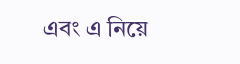এবং এ নিয়ে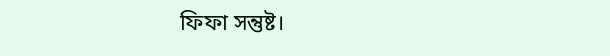ফিফা সন্তুষ্ট।